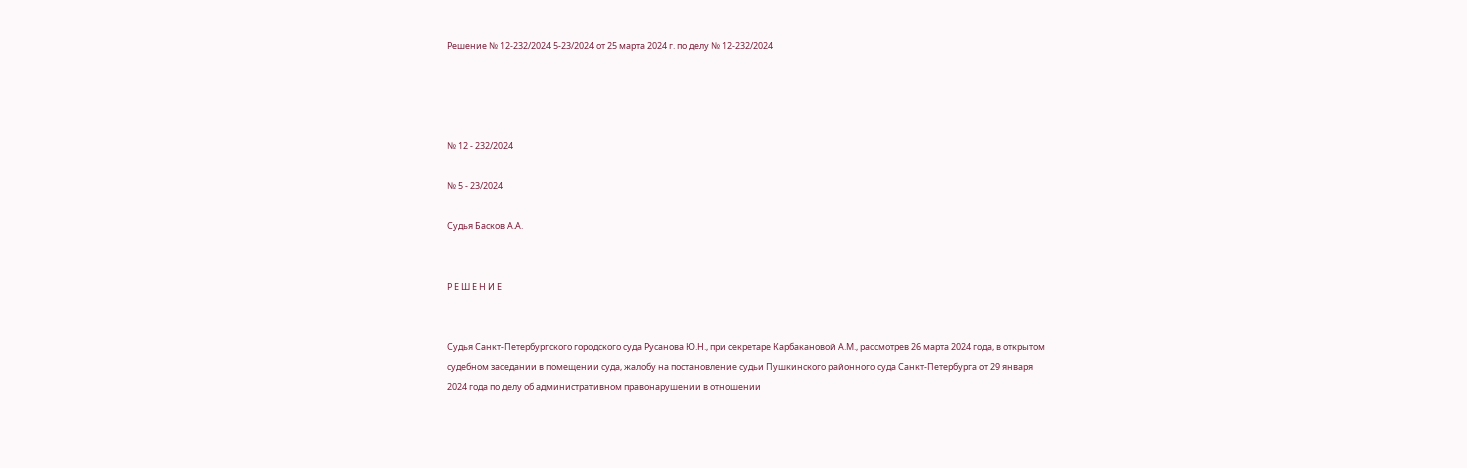Решение № 12-232/2024 5-23/2024 от 25 марта 2024 г. по делу № 12-232/2024




№ 12 - 232/2024

№ 5 - 23/2024

Судья Басков А.А.


Р Е Ш Е Н И Е


Судья Санкт-Петербургского городского суда Русанова Ю.Н., при секретаре Карбакановой А.М., рассмотрев 26 марта 2024 года, в открытом судебном заседании в помещении суда, жалобу на постановление судьи Пушкинского районного суда Санкт-Петербурга от 29 января 2024 года по делу об административном правонарушении в отношении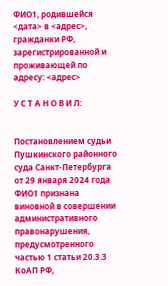ФИО1, родившейся <дата> в <адрес>, гражданки РФ, зарегистрированной и проживающей по адресу: <адрес>

У С Т А Н О В И Л:


Постановлением судьи Пушкинского районного суда Санкт-Петербурга от 29 января 2024 года ФИО1 признана виновной в совершении административного правонарушения, предусмотренного частью 1 статьи 20.3.3 КоАП РФ,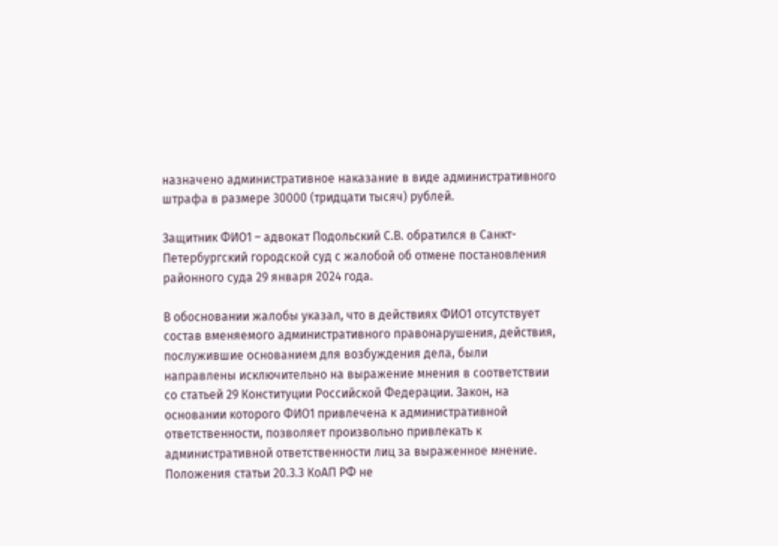назначено административное наказание в виде административного штрафа в размере 30000 (тридцати тысяч) рублей.

Защитник ФИО1 – адвокат Подольский С.В. обратился в Санкт-Петербургский городской суд с жалобой об отмене постановления районного суда 29 января 2024 года.

В обосновании жалобы указал, что в действиях ФИО1 отсутствует состав вменяемого административного правонарушения, действия, послужившие основанием для возбуждения дела, были направлены исключительно на выражение мнения в соответствии со статьей 29 Конституции Российской Федерации. Закон, на основании которого ФИО1 привлечена к административной ответственности, позволяет произвольно привлекать к административной ответственности лиц за выраженное мнение. Положения статьи 20.3.3 КоАП РФ не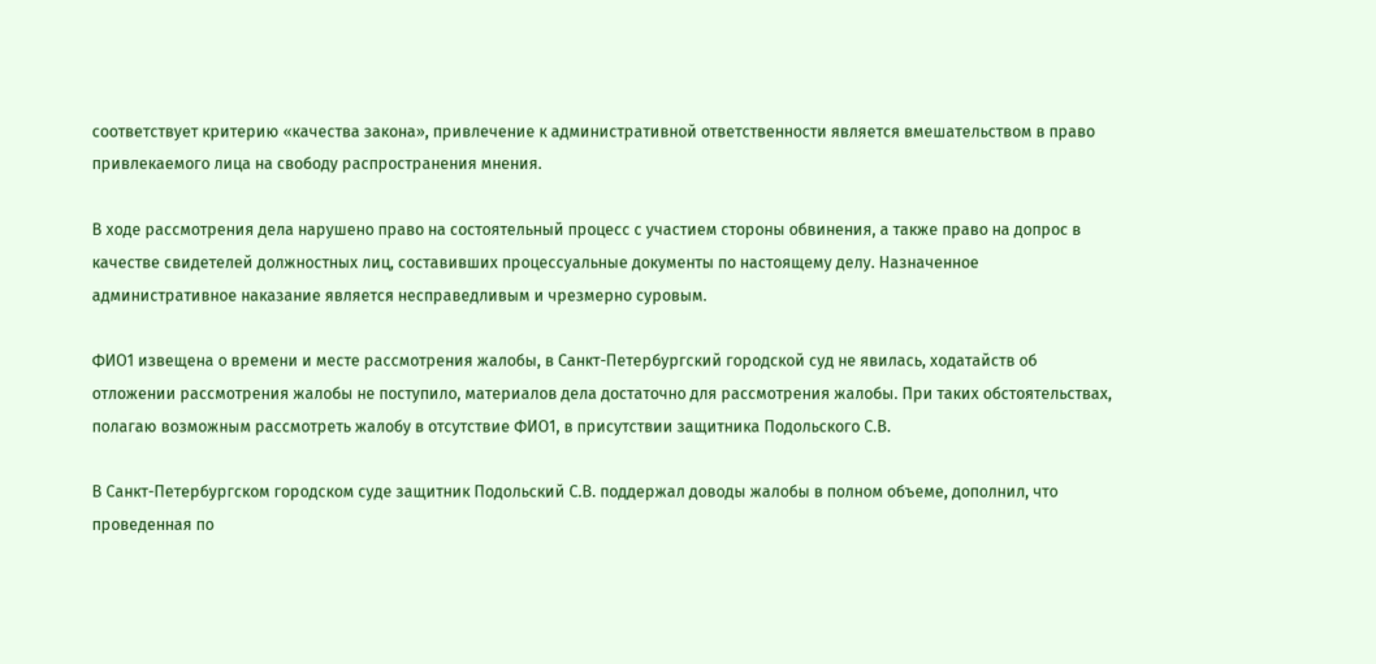соответствует критерию «качества закона», привлечение к административной ответственности является вмешательством в право привлекаемого лица на свободу распространения мнения.

В ходе рассмотрения дела нарушено право на состоятельный процесс с участием стороны обвинения, а также право на допрос в качестве свидетелей должностных лиц, составивших процессуальные документы по настоящему делу. Назначенное административное наказание является несправедливым и чрезмерно суровым.

ФИО1 извещена о времени и месте рассмотрения жалобы, в Санкт-Петербургский городской суд не явилась, ходатайств об отложении рассмотрения жалобы не поступило, материалов дела достаточно для рассмотрения жалобы. При таких обстоятельствах, полагаю возможным рассмотреть жалобу в отсутствие ФИО1, в присутствии защитника Подольского С.В.

В Санкт-Петербургском городском суде защитник Подольский С.В. поддержал доводы жалобы в полном объеме, дополнил, что проведенная по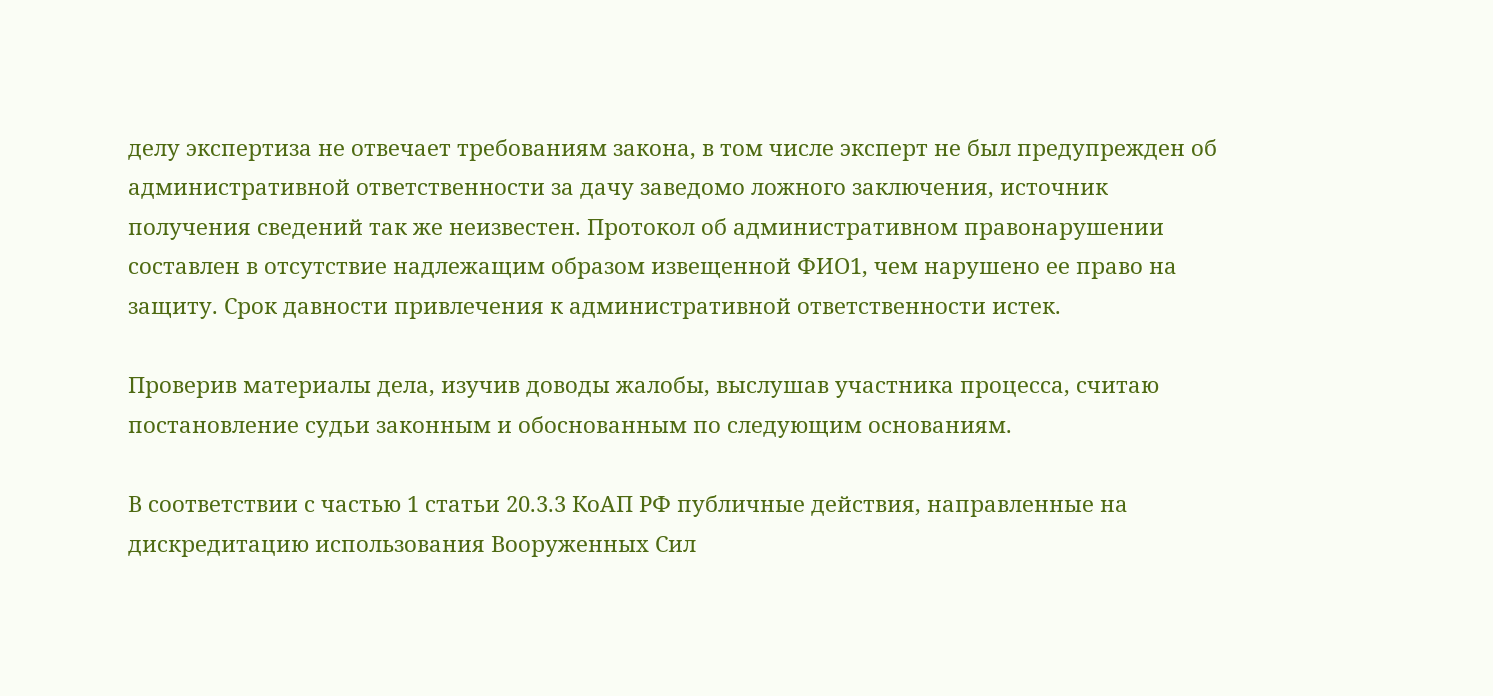делу экспертиза не отвечает требованиям закона, в том числе эксперт не был предупрежден об административной ответственности за дачу заведомо ложного заключения, источник получения сведений так же неизвестен. Протокол об административном правонарушении составлен в отсутствие надлежащим образом извещенной ФИО1, чем нарушено ее право на защиту. Срок давности привлечения к административной ответственности истек.

Проверив материалы дела, изучив доводы жалобы, выслушав участника процесса, считаю постановление судьи законным и обоснованным по следующим основаниям.

В соответствии с частью 1 статьи 20.3.3 КоАП РФ публичные действия, направленные на дискредитацию использования Вооруженных Сил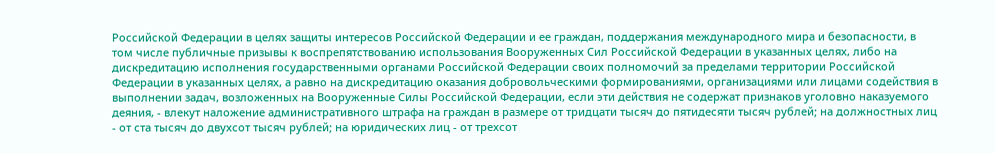Российской Федерации в целях защиты интересов Российской Федерации и ее граждан, поддержания международного мира и безопасности, в том числе публичные призывы к воспрепятствованию использования Вооруженных Сил Российской Федерации в указанных целях, либо на дискредитацию исполнения государственными органами Российской Федерации своих полномочий за пределами территории Российской Федерации в указанных целях, а равно на дискредитацию оказания добровольческими формированиями, организациями или лицами содействия в выполнении задач, возложенных на Вооруженные Силы Российской Федерации, если эти действия не содержат признаков уголовно наказуемого деяния, - влекут наложение административного штрафа на граждан в размере от тридцати тысяч до пятидесяти тысяч рублей; на должностных лиц - от ста тысяч до двухсот тысяч рублей; на юридических лиц - от трехсот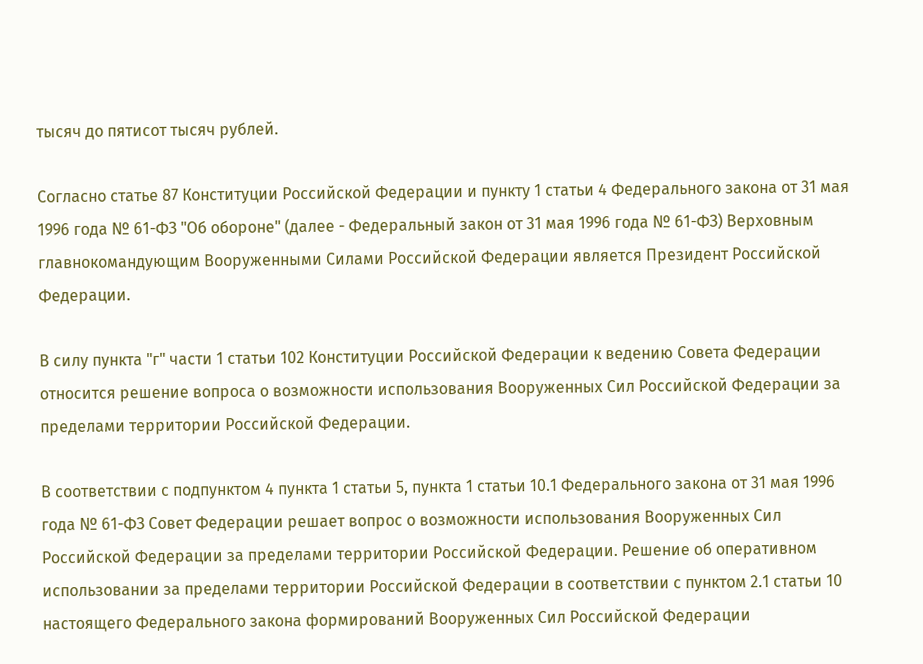тысяч до пятисот тысяч рублей.

Согласно статье 87 Конституции Российской Федерации и пункту 1 статьи 4 Федерального закона от 31 мая 1996 года № 61-ФЗ "Об обороне" (далее - Федеральный закон от 31 мая 1996 года № 61-ФЗ) Верховным главнокомандующим Вооруженными Силами Российской Федерации является Президент Российской Федерации.

В силу пункта "г" части 1 статьи 102 Конституции Российской Федерации к ведению Совета Федерации относится решение вопроса о возможности использования Вооруженных Сил Российской Федерации за пределами территории Российской Федерации.

В соответствии с подпунктом 4 пункта 1 статьи 5, пункта 1 статьи 10.1 Федерального закона от 31 мая 1996 года № 61-ФЗ Совет Федерации решает вопрос о возможности использования Вооруженных Сил Российской Федерации за пределами территории Российской Федерации. Решение об оперативном использовании за пределами территории Российской Федерации в соответствии с пунктом 2.1 статьи 10 настоящего Федерального закона формирований Вооруженных Сил Российской Федерации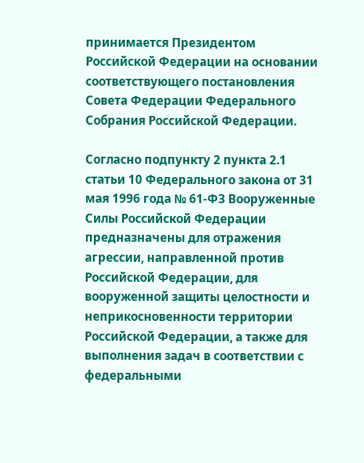принимается Президентом Российской Федерации на основании соответствующего постановления Совета Федерации Федерального Собрания Российской Федерации.

Согласно подпункту 2 пункта 2.1 статьи 10 Федерального закона от 31 мая 1996 года № 61-ФЗ Вооруженные Силы Российской Федерации предназначены для отражения агрессии, направленной против Российской Федерации, для вооруженной защиты целостности и неприкосновенности территории Российской Федерации, а также для выполнения задач в соответствии с федеральными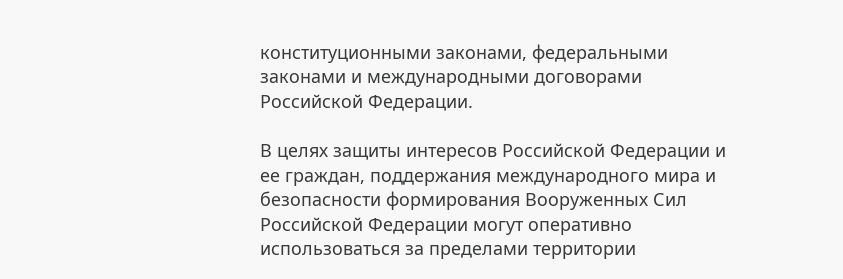конституционными законами, федеральными законами и международными договорами Российской Федерации.

В целях защиты интересов Российской Федерации и ее граждан, поддержания международного мира и безопасности формирования Вооруженных Сил Российской Федерации могут оперативно использоваться за пределами территории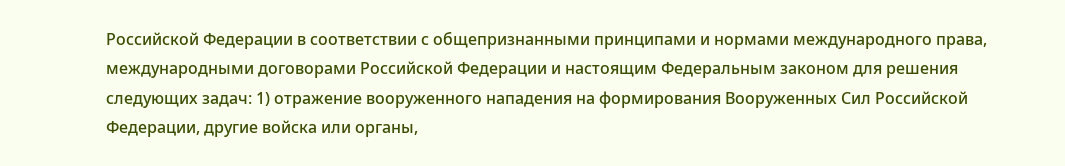Российской Федерации в соответствии с общепризнанными принципами и нормами международного права, международными договорами Российской Федерации и настоящим Федеральным законом для решения следующих задач: 1) отражение вооруженного нападения на формирования Вооруженных Сил Российской Федерации, другие войска или органы,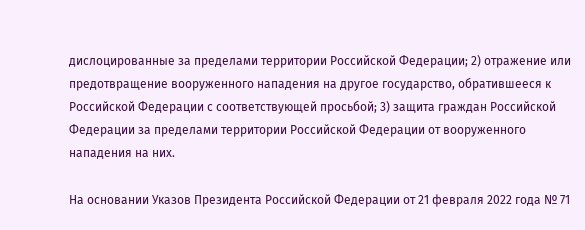дислоцированные за пределами территории Российской Федерации; 2) отражение или предотвращение вооруженного нападения на другое государство, обратившееся к Российской Федерации с соответствующей просьбой; 3) защита граждан Российской Федерации за пределами территории Российской Федерации от вооруженного нападения на них.

На основании Указов Президента Российской Федерации от 21 февраля 2022 года № 71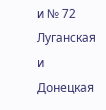и № 72 Луганская и Донецкая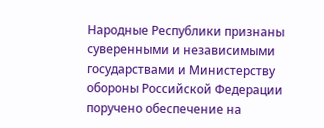Народные Республики признаны суверенными и независимыми государствами и Министерству обороны Российской Федерации поручено обеспечение на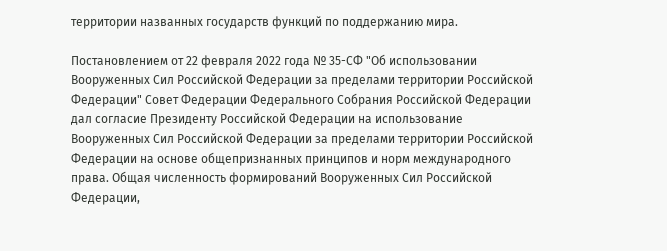территории названных государств функций по поддержанию мира.

Постановлением от 22 февраля 2022 года № 35-СФ "Об использовании Вооруженных Сил Российской Федерации за пределами территории Российской Федерации" Совет Федерации Федерального Собрания Российской Федерации дал согласие Президенту Российской Федерации на использование Вооруженных Сил Российской Федерации за пределами территории Российской Федерации на основе общепризнанных принципов и норм международного права. Общая численность формирований Вооруженных Сил Российской Федерации,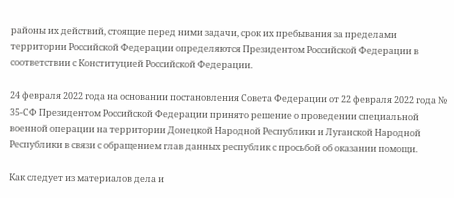районы их действий, стоящие перед ними задачи, срок их пребывания за пределами территории Российской Федерации определяются Президентом Российской Федерации в соответствии с Конституцией Российской Федерации.

24 февраля 2022 года на основании постановления Совета Федерации от 22 февраля 2022 года № 35-СФ Президентом Российской Федерации принято решение о проведении специальной военной операции на территории Донецкой Народной Республики и Луганской Народной Республики в связи с обращением глав данных республик с просьбой об оказании помощи.

Как следует из материалов дела и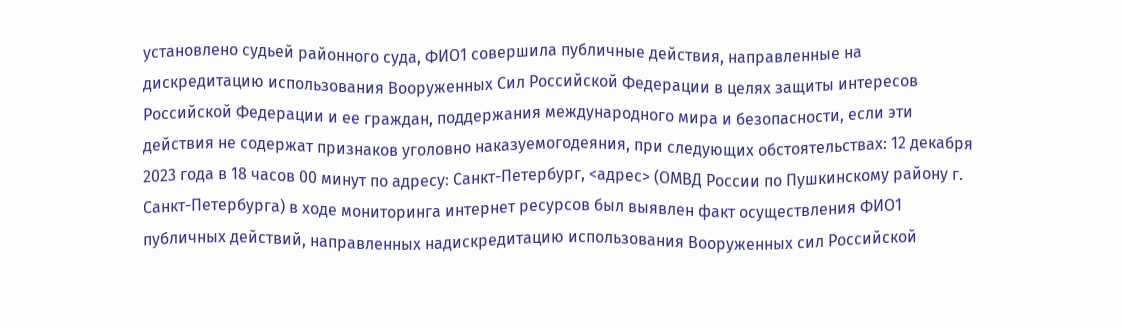установлено судьей районного суда, ФИО1 совершила публичные действия, направленные на дискредитацию использования Вооруженных Сил Российской Федерации в целях защиты интересов Российской Федерации и ее граждан, поддержания международного мира и безопасности, если эти действия не содержат признаков уголовно наказуемогодеяния, при следующих обстоятельствах: 12 декабря 2023 года в 18 часов 00 минут по адресу: Санкт-Петербург, <адрес> (ОМВД России по Пушкинскому району г. Санкт-Петербурга) в ходе мониторинга интернет ресурсов был выявлен факт осуществления ФИО1 публичных действий, направленных надискредитацию использования Вооруженных сил Российской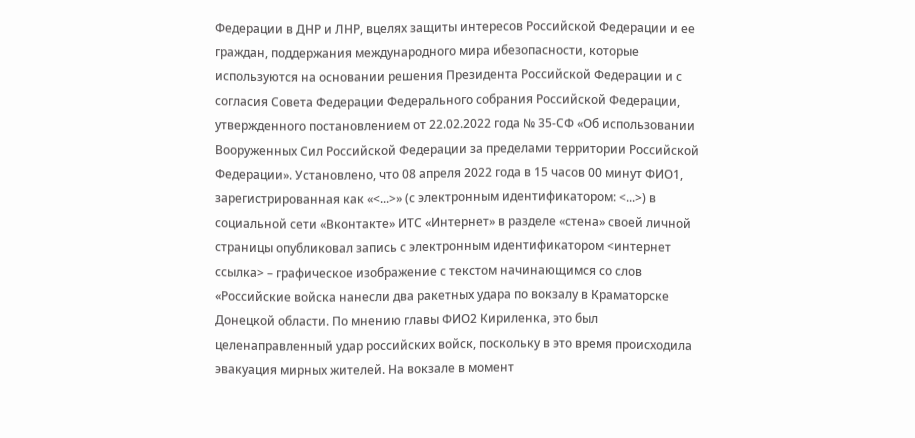Федерации в ДНР и ЛНР, вцелях защиты интересов Российской Федерации и ее граждан, поддержания международного мира ибезопасности, которые используются на основании решения Президента Российской Федерации и с согласия Совета Федерации Федерального собрания Российской Федерации, утвержденного постановлением от 22.02.2022 года № 35-СФ «Об использовании Вооруженных Сил Российской Федерации за пределами территории Российской Федерации». Установлено, что 08 апреля 2022 года в 15 часов 00 минут ФИО1, зарегистрированная как «<...>» (с электронным идентификатором: <...>) в социальной сети «Вконтакте» ИТС «Интернет» в разделе «стена» своей личной страницы опубликовал запись с электронным идентификатором <интернет ссылка> – графическое изображение с текстом начинающимся со слов «Российские войска нанесли два ракетных удара по вокзалу в Краматорске Донецкой области. По мнению главы ФИО2 Кириленка, это был целенаправленный удар российских войск, поскольку в это время происходила эвакуация мирных жителей. На вокзале в момент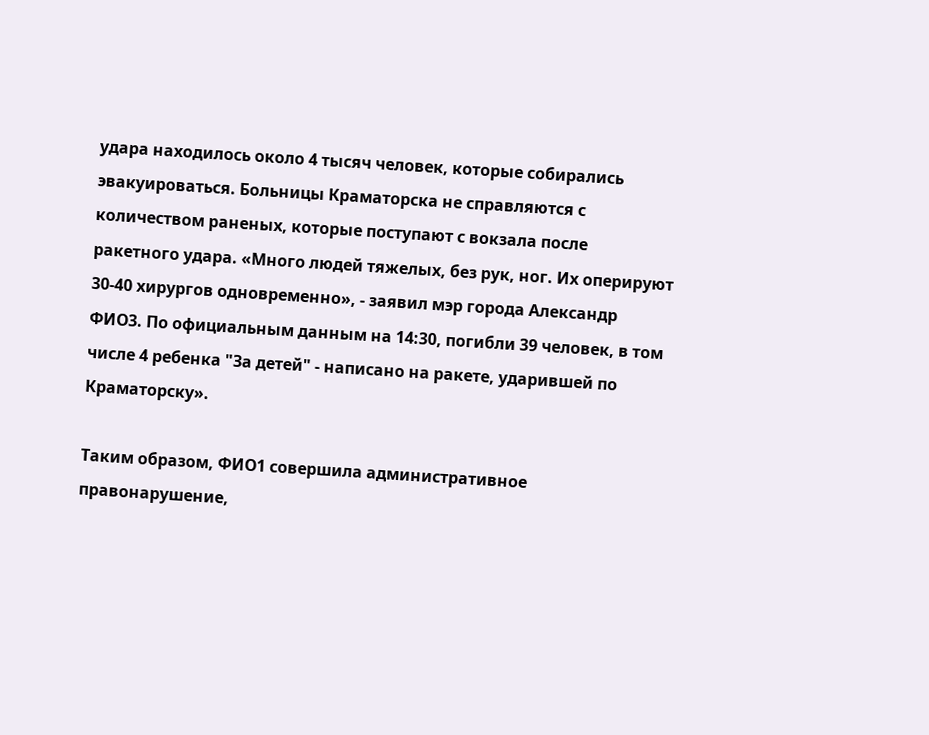удара находилось около 4 тысяч человек, которые собирались эвакуироваться. Больницы Краматорска не справляются с количеством раненых, которые поступают с вокзала после ракетного удара. «Много людей тяжелых, без рук, ног. Их оперируют 30-40 хирургов одновременно», - заявил мэр города Александр ФИО3. По официальным данным на 14:30, погибли 39 человек, в том числе 4 ребенка "За детей" - написано на ракете, ударившей по Краматорску».

Таким образом, ФИО1 совершила административное правонарушение,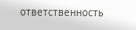ответственность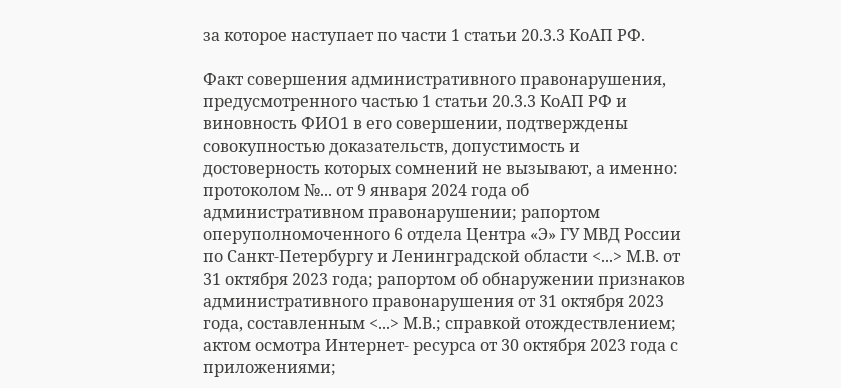за которое наступает по части 1 статьи 20.3.3 КоАП РФ.

Факт совершения административного правонарушения, предусмотренного частью 1 статьи 20.3.3 КоАП РФ и виновность ФИО1 в его совершении, подтверждены совокупностью доказательств, допустимость и достоверность которых сомнений не вызывают, а именно: протоколом №... от 9 января 2024 года об административном правонарушении; рапортом оперуполномоченного 6 отдела Центра «Э» ГУ МВД России по Санкт-Петербургу и Ленинградской области <...> М.В. от 31 октября 2023 года; рапортом об обнаружении признаков административного правонарушения от 31 октября 2023 года, составленным <...> М.В.; справкой отождествлением; актом осмотра Интернет- ресурса от 30 октября 2023 года с приложениями;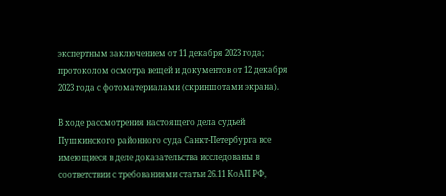экспертным заключением от 11 декабря 2023 года; протоколом осмотра вещей и документов от 12 декабря 2023 года с фотоматериалами (скриншотами экрана).

В ходе рассмотрения настоящего дела судьей Пушкинского районного суда Санкт-Петербурга все имеющиеся в деле доказательства исследованы в соответствии с требованиями статьи 26.11 КоАП РФ,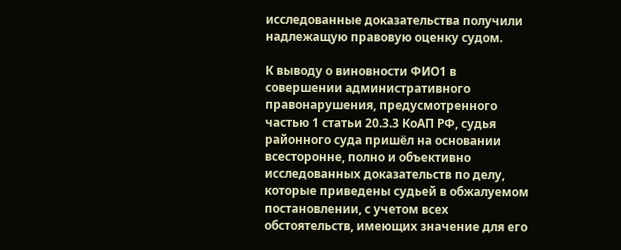исследованные доказательства получили надлежащую правовую оценку судом.

К выводу о виновности ФИО1 в совершении административного правонарушения, предусмотренного частью 1 статьи 20.3.3 КоАП РФ, судья районного суда пришёл на основании всесторонне, полно и объективно исследованных доказательств по делу, которые приведены судьей в обжалуемом постановлении, с учетом всех обстоятельств, имеющих значение для его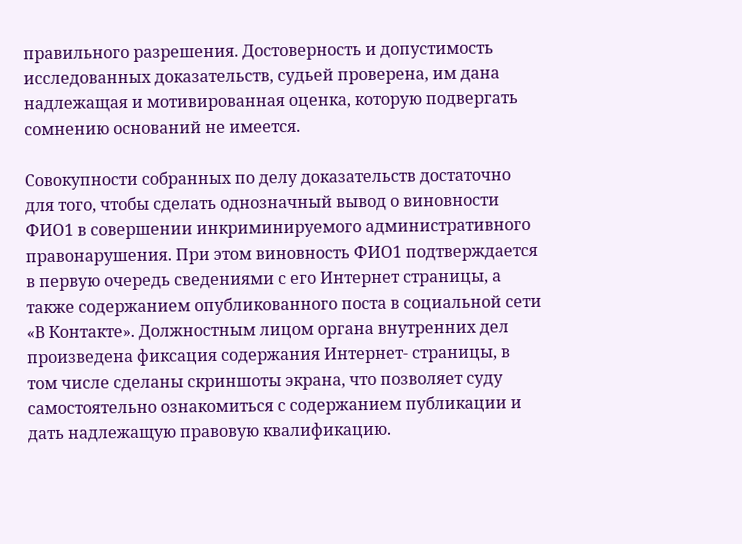правильного разрешения. Достоверность и допустимость исследованных доказательств, судьей проверена, им дана надлежащая и мотивированная оценка, которую подвергать сомнению оснований не имеется.

Совокупности собранных по делу доказательств достаточно для того, чтобы сделать однозначный вывод о виновности ФИО1 в совершении инкриминируемого административного правонарушения. При этом виновность ФИО1 подтверждается в первую очередь сведениями с его Интернет страницы, а также содержанием опубликованного поста в социальной сети «В Контакте». Должностным лицом органа внутренних дел произведена фиксация содержания Интернет- страницы, в том числе сделаны скриншоты экрана, что позволяет суду самостоятельно ознакомиться с содержанием публикации и дать надлежащую правовую квалификацию.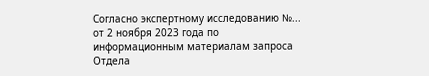Согласно экспертному исследованию №... от 2 ноября 2023 года по информационным материалам запроса Отдела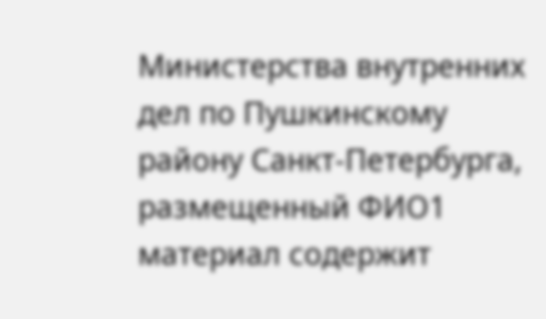Министерства внутренних дел по Пушкинскому району Санкт-Петербурга, размещенный ФИО1 материал содержит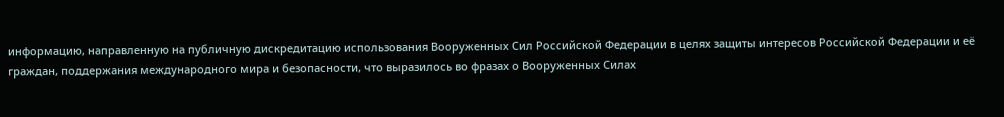информацию, направленную на публичную дискредитацию использования Вооруженных Сил Российской Федерации в целях защиты интересов Российской Федерации и её граждан, поддержания международного мира и безопасности, что выразилось во фразах о Вооруженных Силах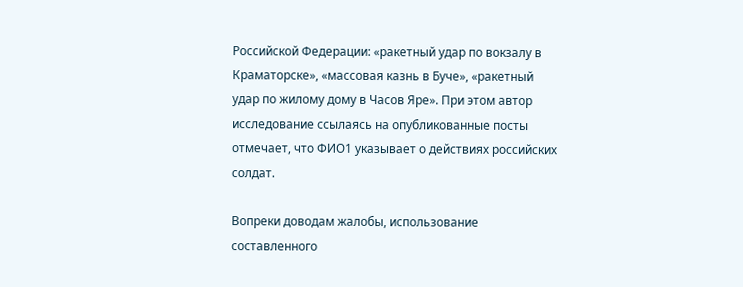Российской Федерации: «ракетный удар по вокзалу в Краматорске», «массовая казнь в Буче», «ракетный удар по жилому дому в Часов Яре». При этом автор исследование ссылаясь на опубликованные посты отмечает, что ФИО1 указывает о действиях российских солдат.

Вопреки доводам жалобы, использование составленного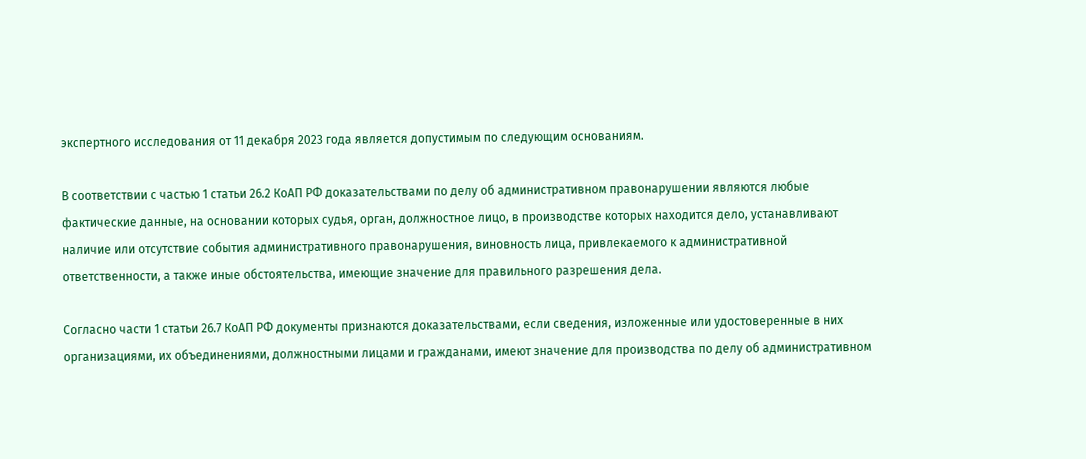экспертного исследования от 11 декабря 2023 года является допустимым по следующим основаниям.

В соответствии с частью 1 статьи 26.2 КоАП РФ доказательствами по делу об административном правонарушении являются любые фактические данные, на основании которых судья, орган, должностное лицо, в производстве которых находится дело, устанавливают наличие или отсутствие события административного правонарушения, виновность лица, привлекаемого к административной ответственности, а также иные обстоятельства, имеющие значение для правильного разрешения дела.

Согласно части 1 статьи 26.7 КоАП РФ документы признаются доказательствами, если сведения, изложенные или удостоверенные в них организациями, их объединениями, должностными лицами и гражданами, имеют значение для производства по делу об административном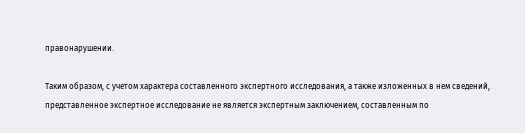правонарушении.

Таким образом, с учетом характера составленного экспертного исследования, а также изложенных в нем сведений, представленное экспертное исследование не является экспертным заключением, составленным по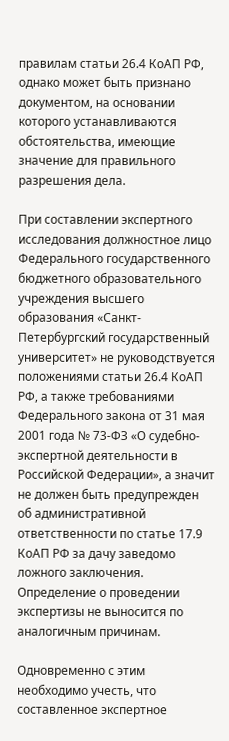правилам статьи 26.4 КоАП РФ, однако может быть признано документом, на основании которого устанавливаются обстоятельства, имеющие значение для правильного разрешения дела.

При составлении экспертного исследования должностное лицо Федерального государственного бюджетного образовательного учреждения высшего образования «Санкт-Петербургский государственный университет» не руководствуется положениями статьи 26.4 КоАП РФ, а также требованиями Федерального закона от 31 мая 2001 года № 73-ФЗ «О судебно-экспертной деятельности в Российской Федерации», а значит не должен быть предупрежден об административной ответственности по статье 17.9 КоАП РФ за дачу заведомо ложного заключения. Определение о проведении экспертизы не выносится по аналогичным причинам.

Одновременно с этим необходимо учесть, что составленное экспертное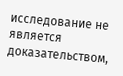исследование не является доказательством,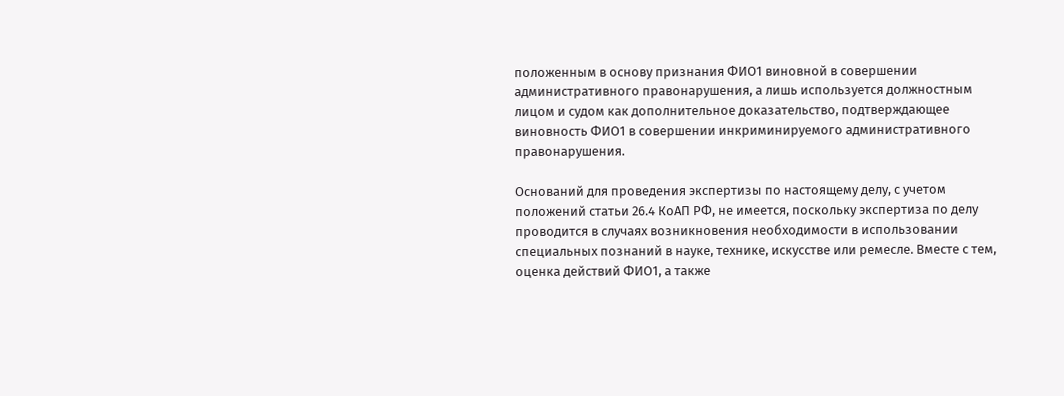положенным в основу признания ФИО1 виновной в совершении административного правонарушения, а лишь используется должностным лицом и судом как дополнительное доказательство, подтверждающее виновность ФИО1 в совершении инкриминируемого административного правонарушения.

Оснований для проведения экспертизы по настоящему делу, с учетом положений статьи 26.4 КоАП РФ, не имеется, поскольку экспертиза по делу проводится в случаях возникновения необходимости в использовании специальных познаний в науке, технике, искусстве или ремесле. Вместе с тем, оценка действий ФИО1, а также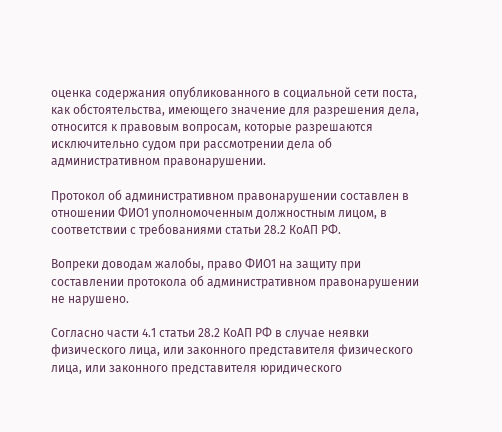оценка содержания опубликованного в социальной сети поста, как обстоятельства, имеющего значение для разрешения дела, относится к правовым вопросам, которые разрешаются исключительно судом при рассмотрении дела об административном правонарушении.

Протокол об административном правонарушении составлен в отношении ФИО1 уполномоченным должностным лицом, в соответствии с требованиями статьи 28.2 КоАП РФ.

Вопреки доводам жалобы, право ФИО1 на защиту при составлении протокола об административном правонарушении не нарушено.

Согласно части 4.1 статьи 28.2 КоАП РФ в случае неявки физического лица, или законного представителя физического лица, или законного представителя юридического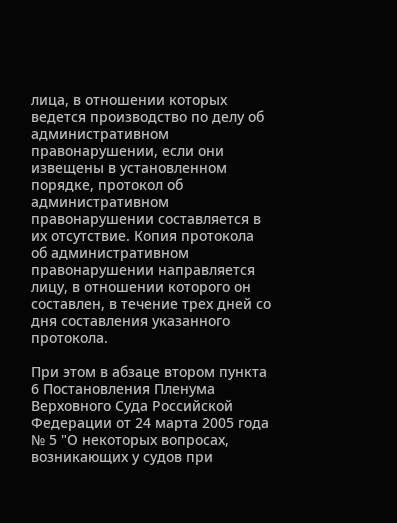лица, в отношении которых ведется производство по делу об административном правонарушении, если они извещены в установленном порядке, протокол об административном правонарушении составляется в их отсутствие. Копия протокола об административном правонарушении направляется лицу, в отношении которого он составлен, в течение трех дней со дня составления указанного протокола.

При этом в абзаце втором пункта 6 Постановления Пленума Верховного Суда Российской Федерации от 24 марта 2005 года № 5 "О некоторых вопросах, возникающих у судов при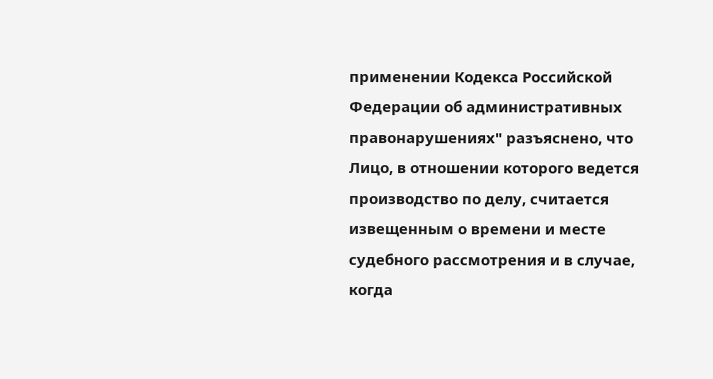применении Кодекса Российской Федерации об административных правонарушениях" разъяснено, что Лицо, в отношении которого ведется производство по делу, считается извещенным о времени и месте судебного рассмотрения и в случае, когда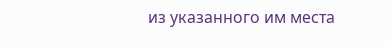из указанного им места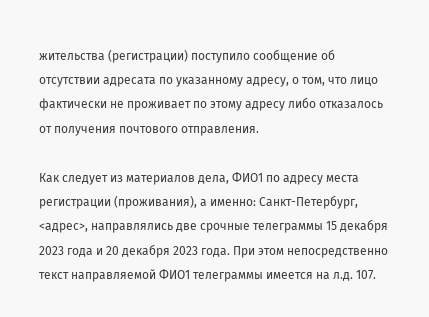жительства (регистрации) поступило сообщение об отсутствии адресата по указанному адресу, о том, что лицо фактически не проживает по этому адресу либо отказалось от получения почтового отправления.

Как следует из материалов дела, ФИО1 по адресу места регистрации (проживания), а именно: Санкт-Петербург, <адрес>, направлялись две срочные телеграммы 15 декабря 2023 года и 20 декабря 2023 года. При этом непосредственно текст направляемой ФИО1 телеграммы имеется на л.д. 107.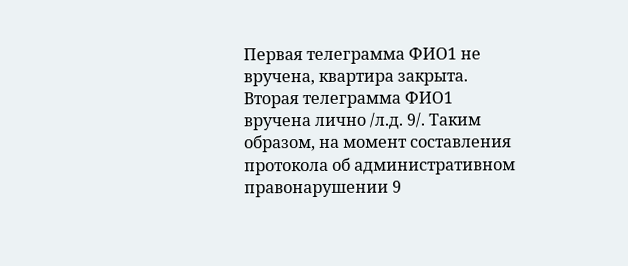Первая телеграмма ФИО1 не вручена, квартира закрыта. Вторая телеграмма ФИО1 вручена лично /л.д. 9/. Таким образом, на момент составления протокола об административном правонарушении 9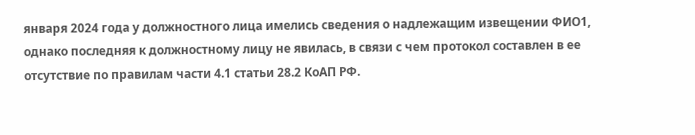января 2024 года у должностного лица имелись сведения о надлежащим извещении ФИО1, однако последняя к должностному лицу не явилась, в связи с чем протокол составлен в ее отсутствие по правилам части 4.1 статьи 28.2 КоАП РФ.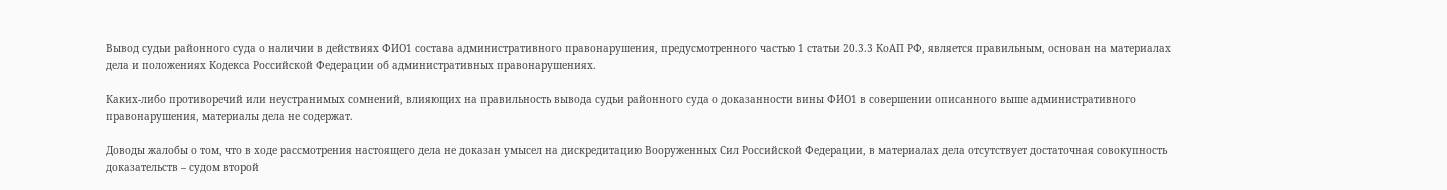Вывод судьи районного суда о наличии в действиях ФИО1 состава административного правонарушения, предусмотренного частью 1 статьи 20.3.3 КоАП РФ, является правильным, основан на материалах дела и положениях Кодекса Российской Федерации об административных правонарушениях.

Каких-либо противоречий или неустранимых сомнений, влияющих на правильность вывода судьи районного суда о доказанности вины ФИО1 в совершении описанного выше административного правонарушения, материалы дела не содержат.

Доводы жалобы о том, что в ходе рассмотрения настоящего дела не доказан умысел на дискредитацию Вооруженных Сил Российской Федерации, в материалах дела отсутствует достаточная совокупность доказательств – судом второй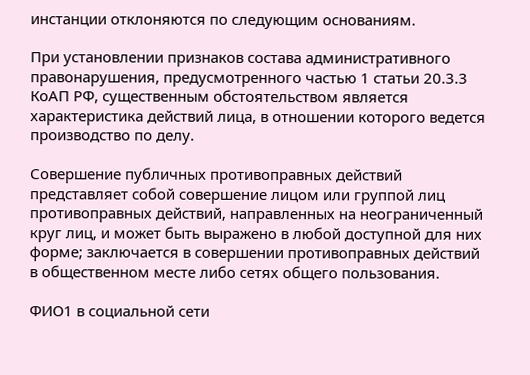инстанции отклоняются по следующим основаниям.

При установлении признаков состава административного правонарушения, предусмотренного частью 1 статьи 20.3.3 КоАП РФ, существенным обстоятельством является характеристика действий лица, в отношении которого ведется производство по делу.

Совершение публичных противоправных действий представляет собой совершение лицом или группой лиц противоправных действий, направленных на неограниченный круг лиц, и может быть выражено в любой доступной для них форме; заключается в совершении противоправных действий в общественном месте либо сетях общего пользования.

ФИО1 в социальной сети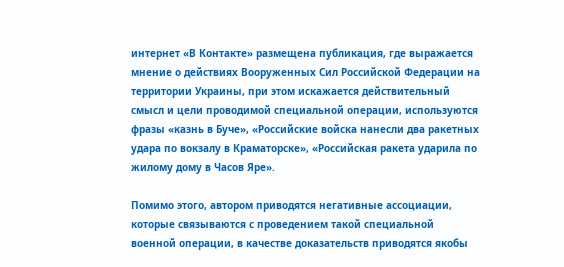интернет «В Контакте» размещена публикация, где выражается мнение о действиях Вооруженных Сил Российской Федерации на территории Украины, при этом искажается действительный смысл и цели проводимой специальной операции, используются фразы «казнь в Буче», «Российские войска нанесли два ракетных удара по вокзалу в Краматорске», «Российская ракета ударила по жилому дому в Часов Яре».

Помимо этого, автором приводятся негативные ассоциации, которые связываются с проведением такой специальной военной операции, в качестве доказательств приводятся якобы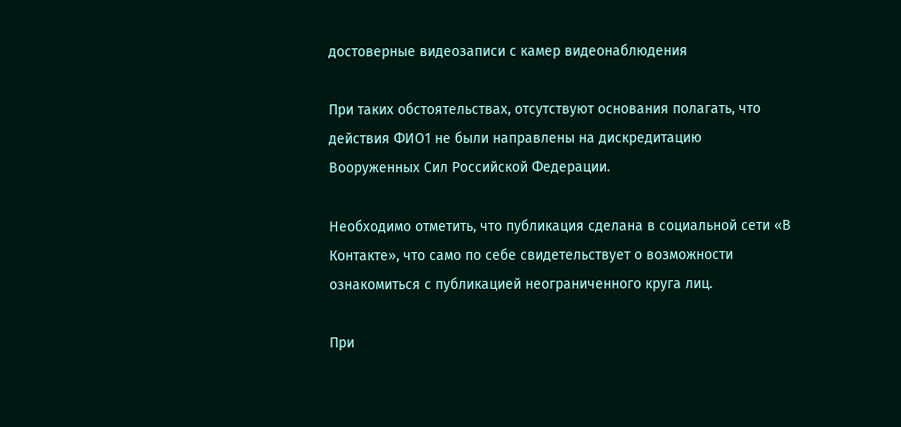достоверные видеозаписи с камер видеонаблюдения

При таких обстоятельствах, отсутствуют основания полагать, что действия ФИО1 не были направлены на дискредитацию Вооруженных Сил Российской Федерации.

Необходимо отметить, что публикация сделана в социальной сети «В Контакте», что само по себе свидетельствует о возможности ознакомиться с публикацией неограниченного круга лиц.

При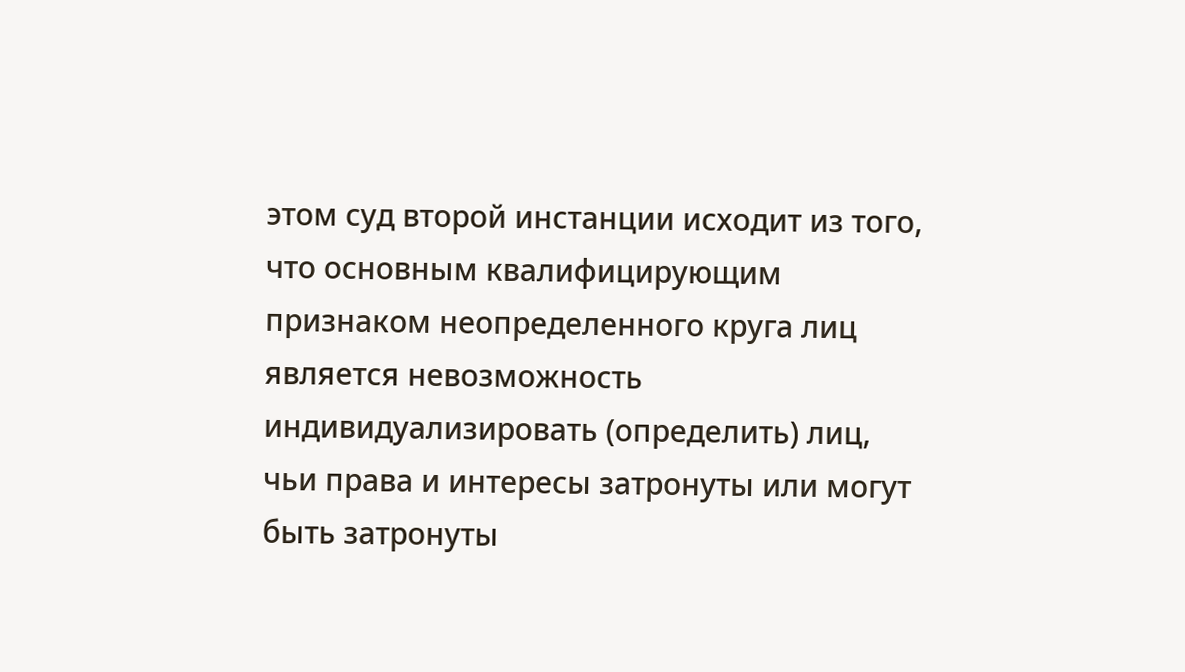этом суд второй инстанции исходит из того, что основным квалифицирующим признаком неопределенного круга лиц является невозможность индивидуализировать (определить) лиц, чьи права и интересы затронуты или могут быть затронуты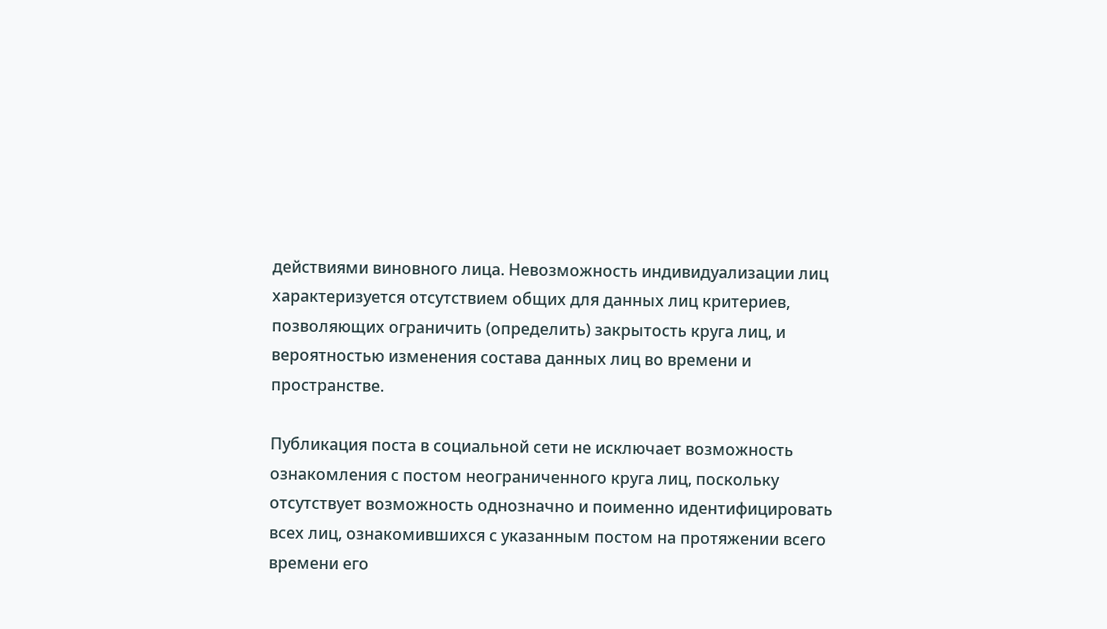действиями виновного лица. Невозможность индивидуализации лиц характеризуется отсутствием общих для данных лиц критериев, позволяющих ограничить (определить) закрытость круга лиц, и вероятностью изменения состава данных лиц во времени и пространстве.

Публикация поста в социальной сети не исключает возможность ознакомления с постом неограниченного круга лиц, поскольку отсутствует возможность однозначно и поименно идентифицировать всех лиц, ознакомившихся с указанным постом на протяжении всего времени его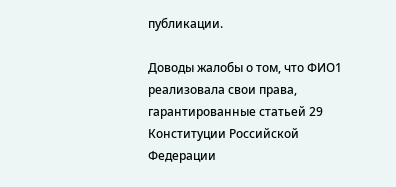публикации.

Доводы жалобы о том, что ФИО1 реализовала свои права, гарантированные статьей 29 Конституции Российской Федерации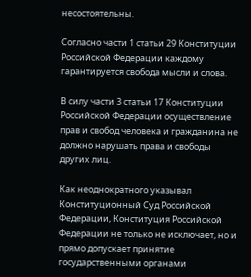несостоятельны.

Согласно части 1 статьи 29 Конституции Российской Федерации каждому гарантируется свобода мысли и слова.

В силу части 3 статьи 17 Конституции Российской Федерации осуществление прав и свобод человека и гражданина не должно нарушать права и свободы других лиц.

Как неоднократного указывал Конституционный Суд Российской Федерации, Конституция Российской Федерации не только не исключает, но и прямо допускает принятие государственными органами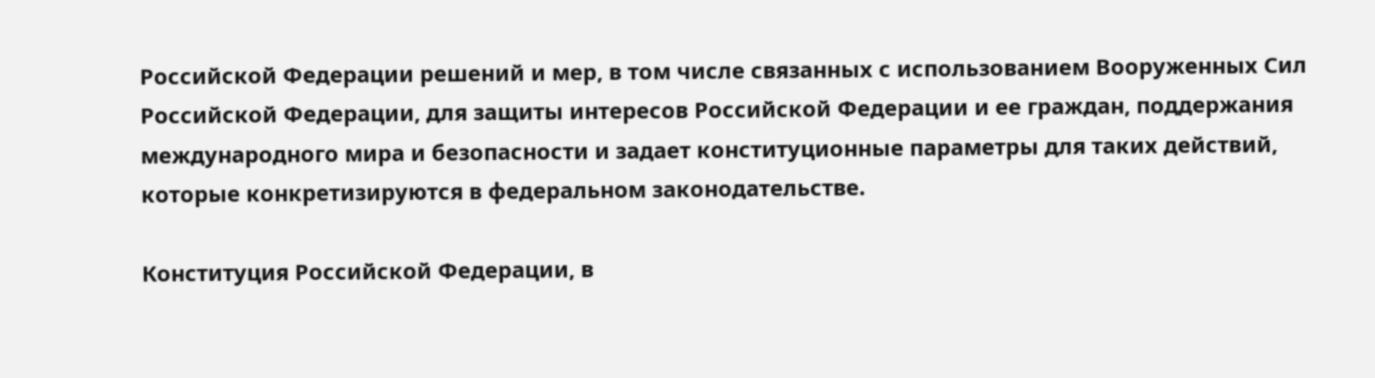Российской Федерации решений и мер, в том числе связанных с использованием Вооруженных Сил Российской Федерации, для защиты интересов Российской Федерации и ее граждан, поддержания международного мира и безопасности и задает конституционные параметры для таких действий, которые конкретизируются в федеральном законодательстве.

Конституция Российской Федерации, в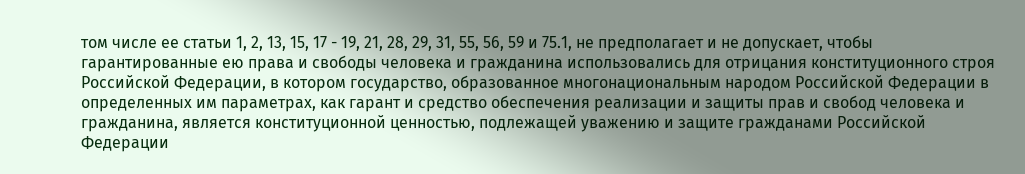том числе ее статьи 1, 2, 13, 15, 17 - 19, 21, 28, 29, 31, 55, 56, 59 и 75.1, не предполагает и не допускает, чтобы гарантированные ею права и свободы человека и гражданина использовались для отрицания конституционного строя Российской Федерации, в котором государство, образованное многонациональным народом Российской Федерации в определенных им параметрах, как гарант и средство обеспечения реализации и защиты прав и свобод человека и гражданина, является конституционной ценностью, подлежащей уважению и защите гражданами Российской Федерации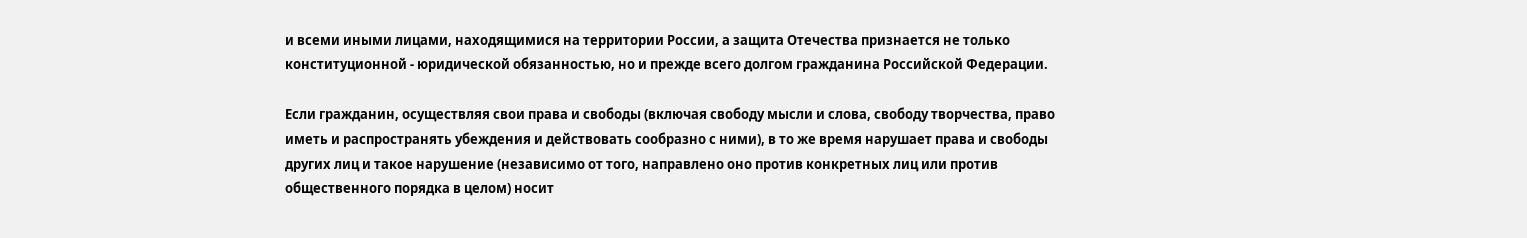и всеми иными лицами, находящимися на территории России, а защита Отечества признается не только конституционной - юридической обязанностью, но и прежде всего долгом гражданина Российской Федерации.

Если гражданин, осуществляя свои права и свободы (включая свободу мысли и слова, свободу творчества, право иметь и распространять убеждения и действовать сообразно с ними), в то же время нарушает права и свободы других лиц и такое нарушение (независимо от того, направлено оно против конкретных лиц или против общественного порядка в целом) носит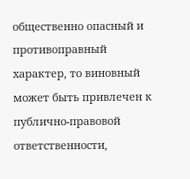общественно опасный и противоправный характер, то виновный может быть привлечен к публично-правовой ответственности,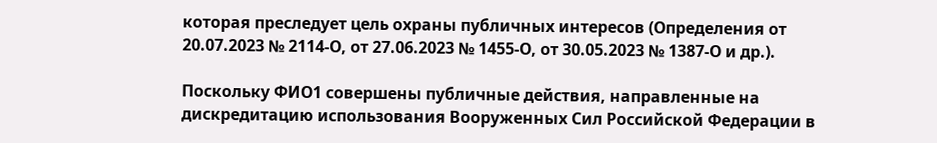которая преследует цель охраны публичных интересов (Определения от 20.07.2023 № 2114-О, от 27.06.2023 № 1455-О, от 30.05.2023 № 1387-О и др.).

Поскольку ФИО1 совершены публичные действия, направленные на дискредитацию использования Вооруженных Сил Российской Федерации в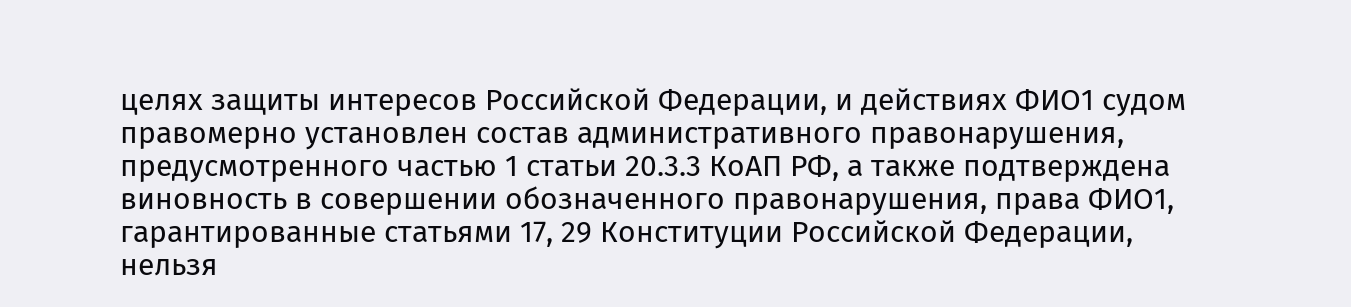целях защиты интересов Российской Федерации, и действиях ФИО1 судом правомерно установлен состав административного правонарушения, предусмотренного частью 1 статьи 20.3.3 КоАП РФ, а также подтверждена виновность в совершении обозначенного правонарушения, права ФИО1, гарантированные статьями 17, 29 Конституции Российской Федерации, нельзя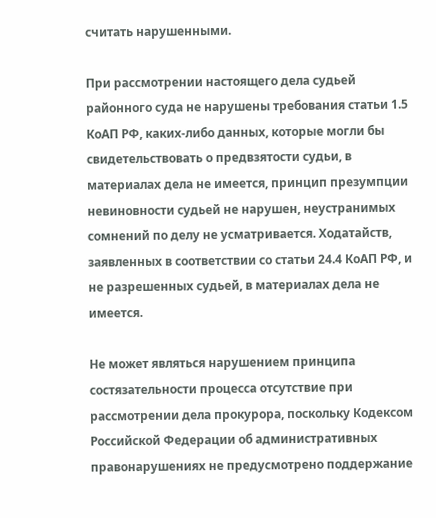считать нарушенными.

При рассмотрении настоящего дела судьей районного суда не нарушены требования статьи 1.5 КоАП РФ, каких-либо данных, которые могли бы свидетельствовать о предвзятости судьи, в материалах дела не имеется, принцип презумпции невиновности судьей не нарушен, неустранимых сомнений по делу не усматривается. Ходатайств, заявленных в соответствии со статьи 24.4 КоАП РФ, и не разрешенных судьей, в материалах дела не имеется.

Не может являться нарушением принципа состязательности процесса отсутствие при рассмотрении дела прокурора, поскольку Кодексом Российской Федерации об административных правонарушениях не предусмотрено поддержание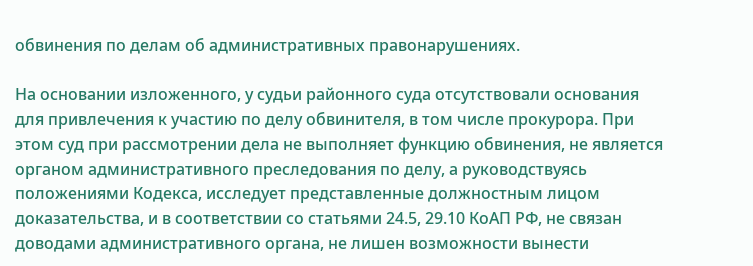обвинения по делам об административных правонарушениях.

На основании изложенного, у судьи районного суда отсутствовали основания для привлечения к участию по делу обвинителя, в том числе прокурора. При этом суд при рассмотрении дела не выполняет функцию обвинения, не является органом административного преследования по делу, а руководствуясь положениями Кодекса, исследует представленные должностным лицом доказательства, и в соответствии со статьями 24.5, 29.10 КоАП РФ, не связан доводами административного органа, не лишен возможности вынести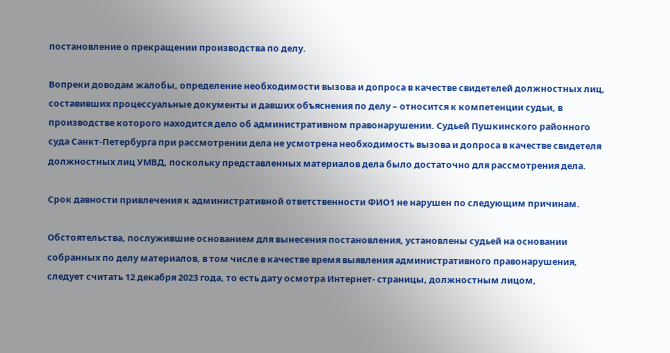постановление о прекращении производства по делу.

Вопреки доводам жалобы, определение необходимости вызова и допроса в качестве свидетелей должностных лиц, составивших процессуальные документы и давших объяснения по делу – относится к компетенции судьи, в производстве которого находится дело об административном правонарушении. Судьей Пушкинского районного суда Санкт-Петербурга при рассмотрении дела не усмотрена необходимость вызова и допроса в качестве свидетеля должностных лиц УМВД, поскольку представленных материалов дела было достаточно для рассмотрения дела.

Срок давности привлечения к административной ответственности ФИО1 не нарушен по следующим причинам.

Обстоятельства, послужившие основанием для вынесения постановления, установлены судьей на основании собранных по делу материалов, в том числе в качестве время выявления административного правонарушения, следует считать 12 декабря 2023 года, то есть дату осмотра Интернет- страницы, должностным лицом,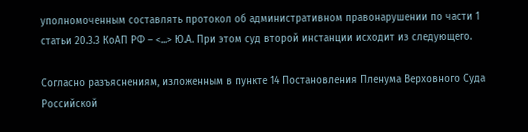уполномоченным составлять протокол об административном правонарушении по части 1 статьи 20.3.3 КоАП РФ – <...> Ю.А. При этом суд второй инстанции исходит из следующего.

Согласно разъяснениям, изложенным в пункте 14 Постановления Пленума Верховного Суда Российской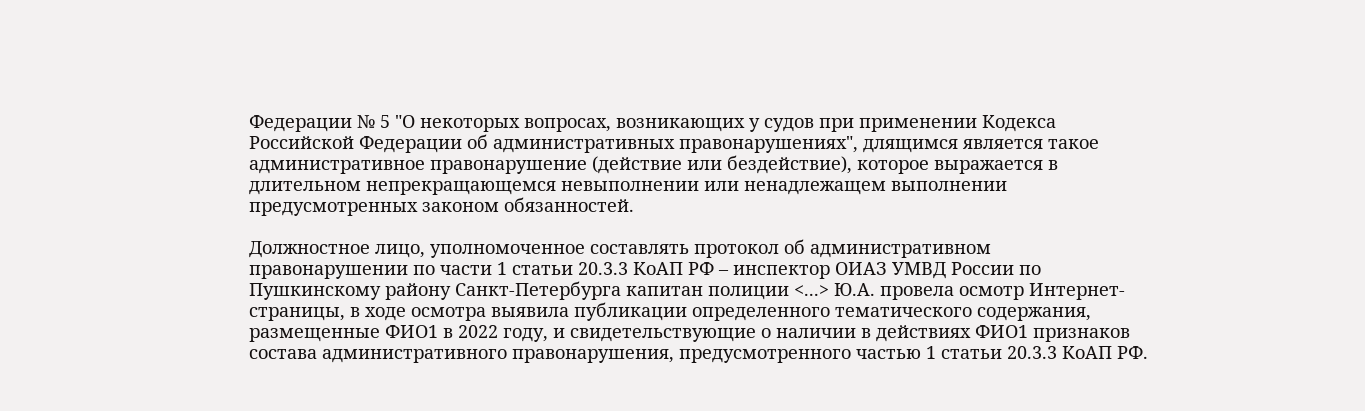Федерации № 5 "О некоторых вопросах, возникающих у судов при применении Кодекса Российской Федерации об административных правонарушениях", длящимся является такое административное правонарушение (действие или бездействие), которое выражается в длительном непрекращающемся невыполнении или ненадлежащем выполнении предусмотренных законом обязанностей.

Должностное лицо, уполномоченное составлять протокол об административном правонарушении по части 1 статьи 20.3.3 КоАП РФ – инспектор ОИАЗ УМВД России по Пушкинскому району Санкт-Петербурга капитан полиции <...> Ю.А. провела осмотр Интернет- страницы, в ходе осмотра выявила публикации определенного тематического содержания, размещенные ФИО1 в 2022 году, и свидетельствующие о наличии в действиях ФИО1 признаков состава административного правонарушения, предусмотренного частью 1 статьи 20.3.3 КоАП РФ.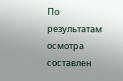По результатам осмотра составлен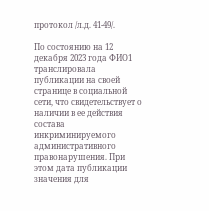протокол /л.д. 41-49/.

По состоянию на 12 декабря 2023 года ФИО1 транслировала публикации на своей странице в социальной сети, что свидетельствует о наличии в ее действия состава инкриминируемого административного правонарушения. При этом дата публикации значения для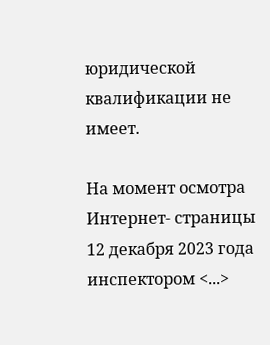юридической квалификации не имеет.

На момент осмотра Интернет- страницы 12 декабря 2023 года инспектором <...>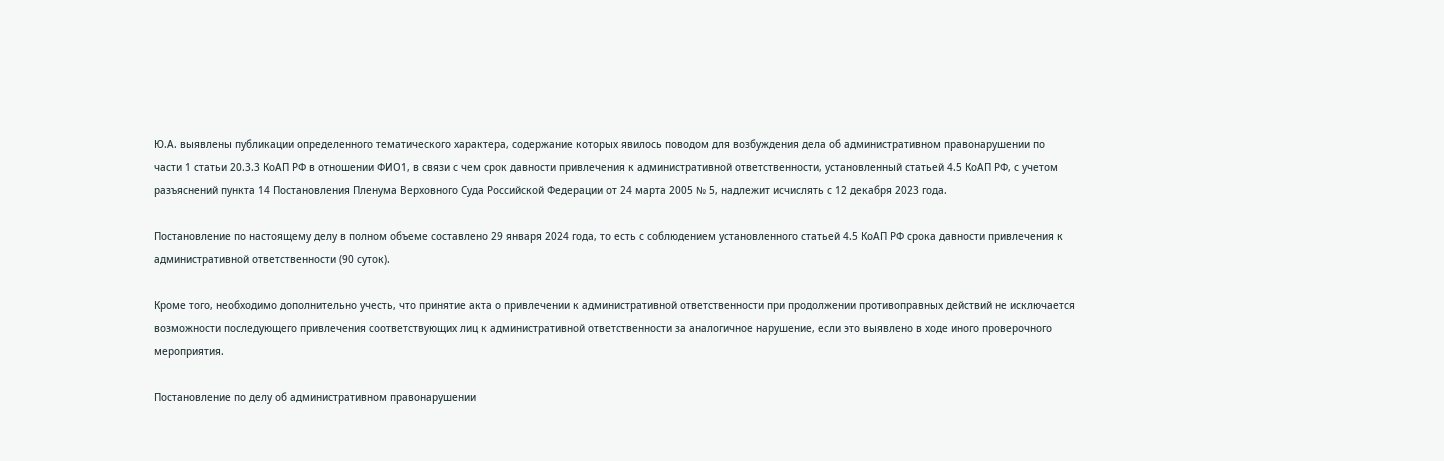Ю.А. выявлены публикации определенного тематического характера, содержание которых явилось поводом для возбуждения дела об административном правонарушении по части 1 статьи 20.3.3 КоАП РФ в отношении ФИО1, в связи с чем срок давности привлечения к административной ответственности, установленный статьей 4.5 КоАП РФ, с учетом разъяснений пункта 14 Постановления Пленума Верховного Суда Российской Федерации от 24 марта 2005 № 5, надлежит исчислять с 12 декабря 2023 года.

Постановление по настоящему делу в полном объеме составлено 29 января 2024 года, то есть с соблюдением установленного статьей 4.5 КоАП РФ срока давности привлечения к административной ответственности (90 суток).

Кроме того, необходимо дополнительно учесть, что принятие акта о привлечении к административной ответственности при продолжении противоправных действий не исключается возможности последующего привлечения соответствующих лиц к административной ответственности за аналогичное нарушение, если это выявлено в ходе иного проверочного мероприятия.

Постановление по делу об административном правонарушении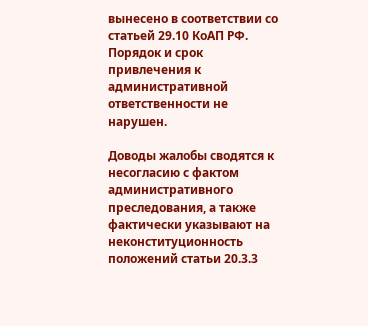вынесено в соответствии со статьей 29.10 КоАП РФ. Порядок и срок привлечения к административной ответственности не нарушен.

Доводы жалобы сводятся к несогласию с фактом административного преследования, а также фактически указывают на неконституционность положений статьи 20.3.3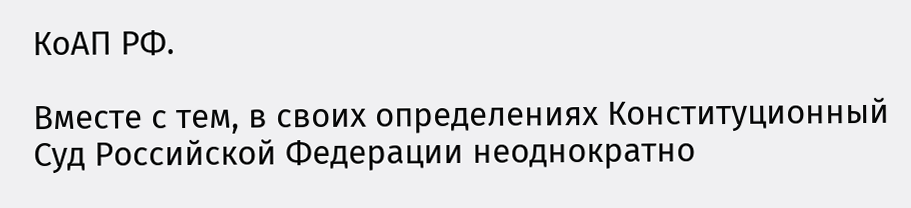КоАП РФ.

Вместе с тем, в своих определениях Конституционный Суд Российской Федерации неоднократно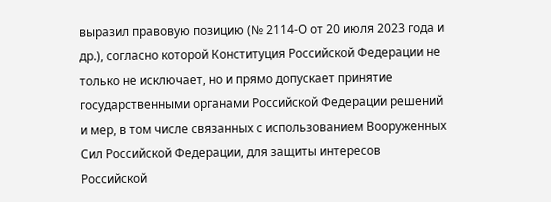выразил правовую позицию (№ 2114-О от 20 июля 2023 года и др.), согласно которой Конституция Российской Федерации не только не исключает, но и прямо допускает принятие государственными органами Российской Федерации решений и мер, в том числе связанных с использованием Вооруженных Сил Российской Федерации, для защиты интересов Российской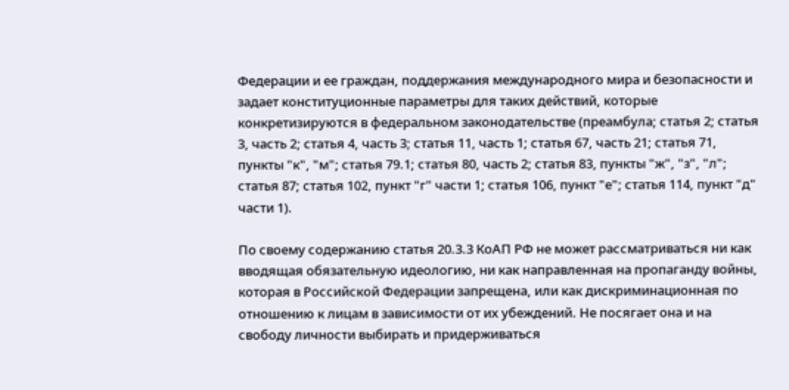Федерации и ее граждан, поддержания международного мира и безопасности и задает конституционные параметры для таких действий, которые конкретизируются в федеральном законодательстве (преамбула; статья 2; статья 3, часть 2; статья 4, часть 3; статья 11, часть 1; статья 67, часть 21; статья 71, пункты "к", "м"; статья 79.1; статья 80, часть 2; статья 83, пункты "ж", "з", "л"; статья 87; статья 102, пункт "г" части 1; статья 106, пункт "е"; статья 114, пункт "д" части 1).

По своему содержанию статья 20.3.3 КоАП РФ не может рассматриваться ни как вводящая обязательную идеологию, ни как направленная на пропаганду войны, которая в Российской Федерации запрещена, или как дискриминационная по отношению к лицам в зависимости от их убеждений. Не посягает она и на свободу личности выбирать и придерживаться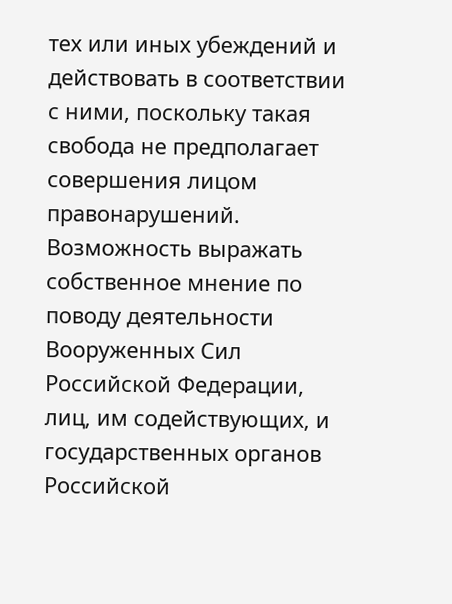тех или иных убеждений и действовать в соответствии с ними, поскольку такая свобода не предполагает совершения лицом правонарушений. Возможность выражать собственное мнение по поводу деятельности Вооруженных Сил Российской Федерации, лиц, им содействующих, и государственных органов Российской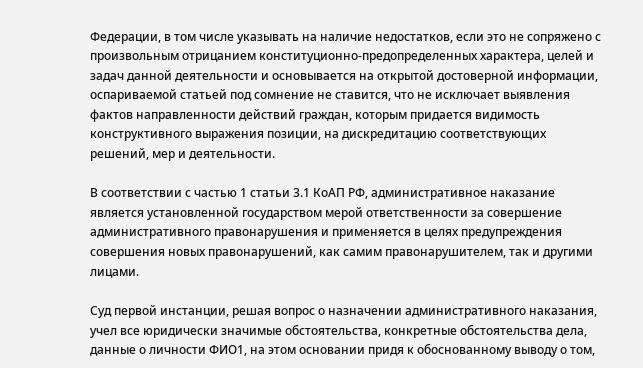Федерации, в том числе указывать на наличие недостатков, если это не сопряжено с произвольным отрицанием конституционно-предопределенных характера, целей и задач данной деятельности и основывается на открытой достоверной информации, оспариваемой статьей под сомнение не ставится, что не исключает выявления фактов направленности действий граждан, которым придается видимость конструктивного выражения позиции, на дискредитацию соответствующих решений, мер и деятельности.

В соответствии с частью 1 статьи 3.1 КоАП РФ, административное наказание является установленной государством мерой ответственности за совершение административного правонарушения и применяется в целях предупреждения совершения новых правонарушений, как самим правонарушителем, так и другими лицами.

Суд первой инстанции, решая вопрос о назначении административного наказания, учел все юридически значимые обстоятельства, конкретные обстоятельства дела, данные о личности ФИО1, на этом основании придя к обоснованному выводу о том,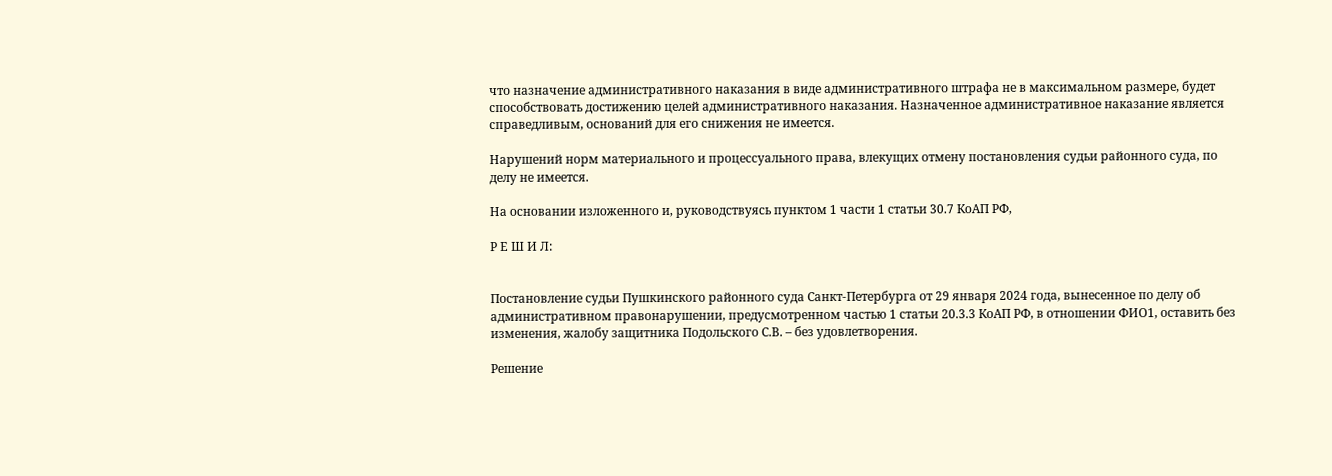что назначение административного наказания в виде административного штрафа не в максимальном размере, будет способствовать достижению целей административного наказания. Назначенное административное наказание является справедливым, оснований для его снижения не имеется.

Нарушений норм материального и процессуального права, влекущих отмену постановления судьи районного суда, по делу не имеется.

На основании изложенного и, руководствуясь пунктом 1 части 1 статьи 30.7 КоАП РФ,

Р Е Ш И Л:


Постановление судьи Пушкинского районного суда Санкт-Петербурга от 29 января 2024 года, вынесенное по делу об административном правонарушении, предусмотренном частью 1 статьи 20.3.3 КоАП РФ, в отношении ФИО1, оставить без изменения, жалобу защитника Подольского С.В. – без удовлетворения.

Решение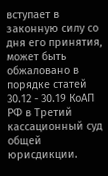вступает в законную силу со дня его принятия, может быть обжаловано в порядке статей 30.12 - 30.19 КоАП РФ в Третий кассационный суд общей юрисдикции.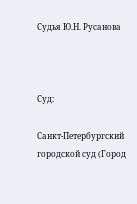Судья Ю.Н. Русанова



Суд:

Санкт-Петербургский городской суд (Город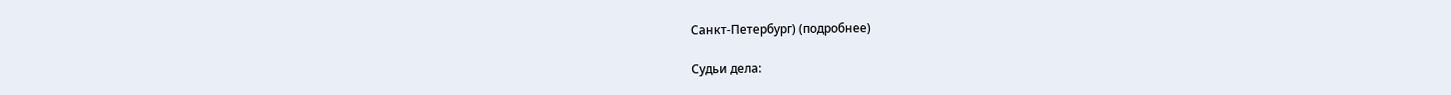Санкт-Петербург) (подробнее)

Судьи дела: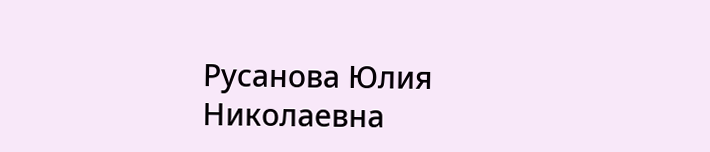Русанова Юлия Николаевна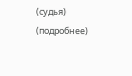(судья) (подробнее)